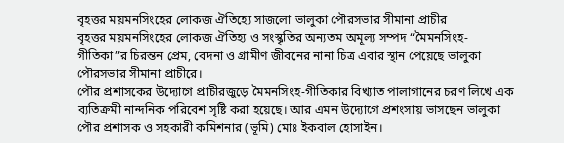বৃহত্তর ময়মনসিংহের লোকজ ঐতিহ্যে সাজলো ভালুকা পৌরসভার সীমানা প্রাচীর
বৃহত্তর ময়মনসিংহের লোকজ ঐতিহ্য ও সংস্কৃতির অন্যতম অমূল্য সম্পদ “মৈমনসিংহ-গীতিকা”র চিরন্তন প্রেম, বেদনা ও গ্রামীণ জীবনের নানা চিত্র এবার স্থান পেয়েছে ভালুকা পৌরসভার সীমানা প্রাচীরে।
পৌর প্রশাসকের উদ্যোগে প্রাচীরজুড়ে মৈমনসিংহ-গীতিকার বিখ্যাত পালাগানের চরণ লিখে এক ব্যতিক্রমী নান্দনিক পরিবেশ সৃষ্টি করা হয়েছে। আর এমন উদ্যোগে প্রশংসায় ভাসছেন ভালুকা পৌর প্রশাসক ও সহকারী কমিশনার (ভূমি) মোঃ ইকবাল হোসাইন।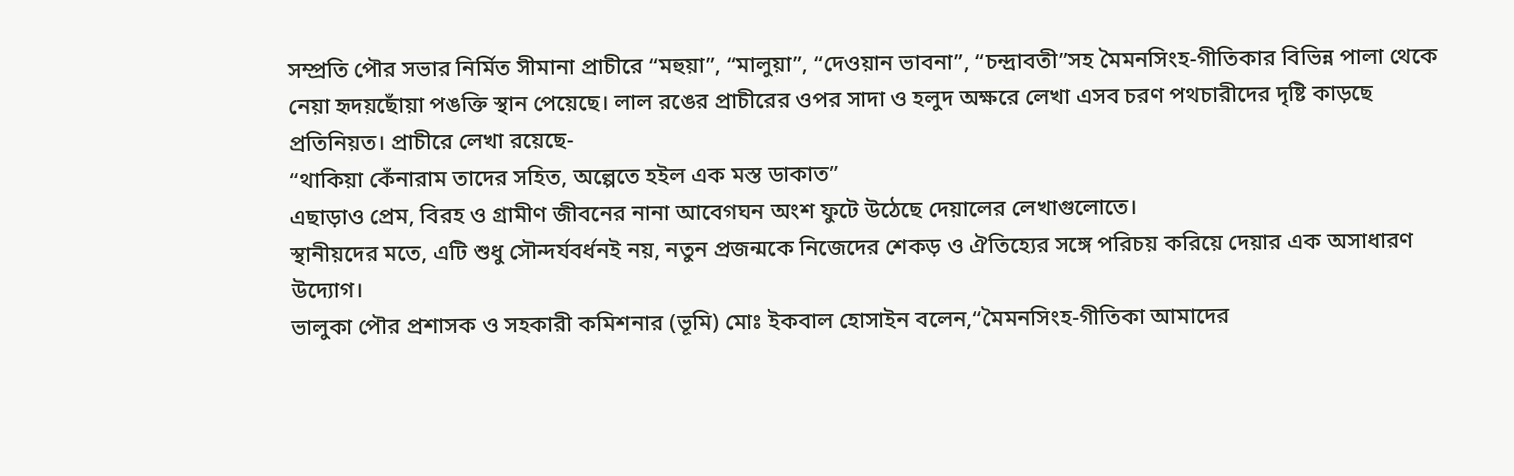সম্প্রতি পৌর সভার নির্মিত সীমানা প্রাচীরে “মহুয়া”, “মালুয়া”, “দেওয়ান ভাবনা”, “চন্দ্রাবতী”সহ মৈমনসিংহ-গীতিকার বিভিন্ন পালা থেকে নেয়া হৃদয়ছোঁয়া পঙক্তি স্থান পেয়েছে। লাল রঙের প্রাচীরের ওপর সাদা ও হলুদ অক্ষরে লেখা এসব চরণ পথচারীদের দৃষ্টি কাড়ছে প্রতিনিয়ত। প্রাচীরে লেখা রয়েছে-
“থাকিয়া কেঁনারাম তাদের সহিত, অল্পেতে হইল এক মস্ত ডাকাত”
এছাড়াও প্রেম, বিরহ ও গ্রামীণ জীবনের নানা আবেগঘন অংশ ফুটে উঠেছে দেয়ালের লেখাগুলোতে।
স্থানীয়দের মতে, এটি শুধু সৌন্দর্যবর্ধনই নয়, নতুন প্রজন্মকে নিজেদের শেকড় ও ঐতিহ্যের সঙ্গে পরিচয় করিয়ে দেয়ার এক অসাধারণ উদ্যোগ।
ভালুকা পৌর প্রশাসক ও সহকারী কমিশনার (ভূমি) মোঃ ইকবাল হোসাইন বলেন,“মৈমনসিংহ-গীতিকা আমাদের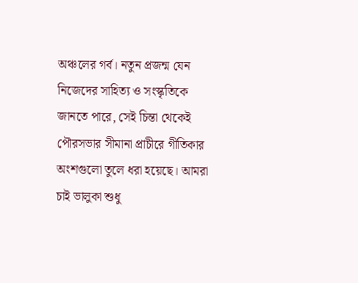অঞ্চলের গর্ব। নতুন প্রজন্ম যেন নিজেদের সাহিত্য ও সংস্কৃতিকে জানতে পারে, সেই চিন্তা থেকেই পৌরসভার সীমানা প্রাচীরে গীতিকার অংশগুলো তুলে ধরা হয়েছে। আমরা চাই ভালুকা শুধু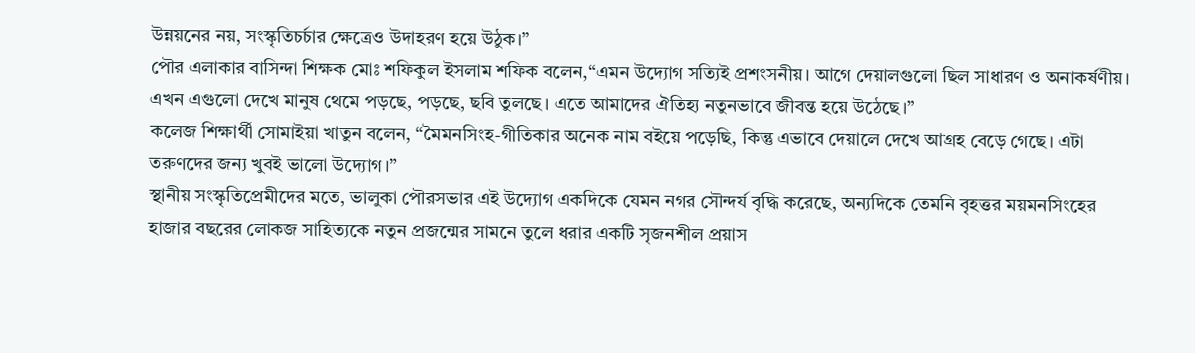উন্নয়নের নয়, সংস্কৃতিচর্চার ক্ষেত্রেও উদাহরণ হয়ে উঠুক।”
পৌর এলাকার বাসিন্দা শিক্ষক মোঃ শফিকুল ইসলাম শফিক বলেন,“এমন উদ্যোগ সত্যিই প্রশংসনীয়। আগে দেয়ালগুলো ছিল সাধারণ ও অনাকর্ষণীয়। এখন এগুলো দেখে মানুষ থেমে পড়ছে, পড়ছে, ছবি তুলছে। এতে আমাদের ঐতিহ্য নতুনভাবে জীবন্ত হয়ে উঠেছে।”
কলেজ শিক্ষার্থী সোমাইয়া খাতুন বলেন, “মৈমনসিংহ-গীতিকার অনেক নাম বইয়ে পড়েছি, কিন্তু এভাবে দেয়ালে দেখে আগ্রহ বেড়ে গেছে। এটা তরুণদের জন্য খুবই ভালো উদ্যোগ।”
স্থানীয় সংস্কৃতিপ্রেমীদের মতে, ভালুকা পৌরসভার এই উদ্যোগ একদিকে যেমন নগর সৌন্দর্য বৃদ্ধি করেছে, অন্যদিকে তেমনি বৃহত্তর ময়মনসিংহের হাজার বছরের লোকজ সাহিত্যকে নতুন প্রজন্মের সামনে তুলে ধরার একটি সৃজনশীল প্রয়াস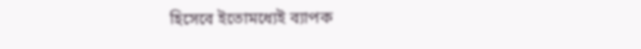হিসেবে ইতোমধ্যেই ব্যাপক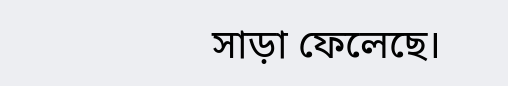সাড়া ফেলেছে।